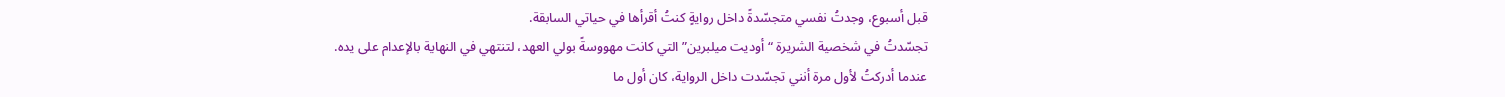قبل أسبوع، وجدتُ نفسي متجسّدةً داخل روايةٍ كنتُ أقرأها في حياتي السابقة.
تجسّدتُ في شخصية الشريرة “أوديت ميلبرين” التي كانت مهووسةً بولي العهد، لتنتهي في النهاية بالإعدام على يده.
عندما أدركتُ لأول مرة أنني تجسّدت داخل الرواية، كان أول ما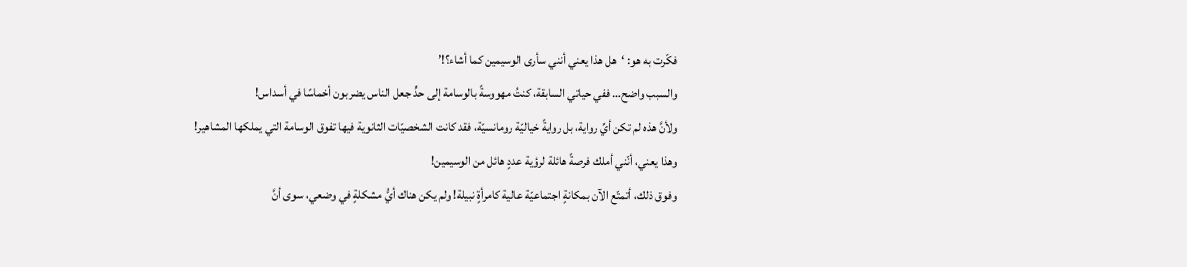فكّرت به هو: ‘هل هذا يعني أنني سأرى الوسيمين كما أشاء؟!’
والسبب واضح… ففي حياتي السابقة، كنتُ مهووسةً بالوسامة إلى حدٍّ جعل الناس يضربون أخماسًا في أسداس!
ولأنَّ هذه لم تكن أيِّ رواية، بل روايةً خياليّة رومانسيّة، فقد كانت الشخصيّات الثانوية فيها تفوق الوسامة التي يملكها المشاهير!
وهذا يعني، أنّني أملك فرصةً هائلة لرؤية عددٍ هائل من الوسيمين!
وفوق ذلك، أتمتّع الآن بمكانةٍ اجتماعيّة عالية كامرأةٍ نبيلة! ولم يكن هناك أيُّ مشكلةٍ في وضعي، سوى أنَّ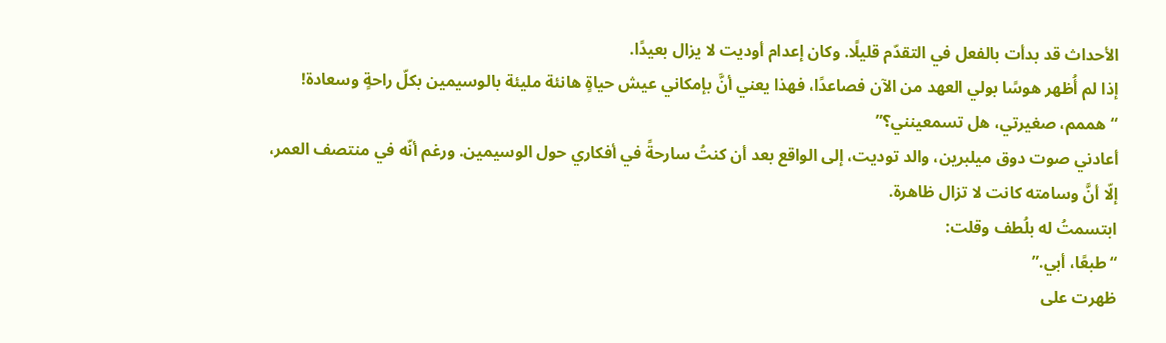الأحداث قد بدأت بالفعل في التقدّم قليلًا. وكان إعدام أوديت لا يزال بعيدًا.
إذا لم أُظهر هوسًا بولي العهد من الآن فصاعدًا، فهذا يعني أنَّ بإمكاني عيش حياةٍ هانئة مليئة بالوسيمين بكلّ راحةٍ وسعادة!
“هممم، صغيرتي، هل تسمعينني؟”
أعادني صوت دوق ميلبرين، والد توديت، إلى الواقع بعد أن كنتُ سارحةً في أفكاري حول الوسيمين. ورغم أنّه في منتصف العمر، إلّا أنَّ وسامته كانت لا تزال ظاهرة.
ابتسمتُ له بلُطف وقلت:
“طبعًا، أبي.”
ظهرت على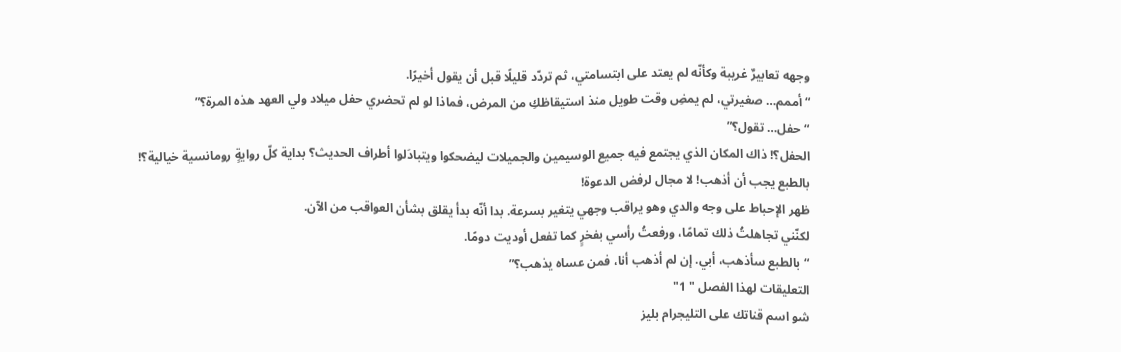وجهه تعابيرٌ غريبة وكأنّه لم يعتد على ابتسامتي، ثم تردّد قليلًا قبل أن يقول أخيرًا.
“أممم… صغيرتي، لم يمضِ وقت طويل منذ استيقاظكِ من المرض، فماذا لو لم تحضري حفل ميلاد ولي العهد هذه المرة؟”
“حفل… تقول؟”
الحفل؟! ذاك المكان الذي يجتمع فيه جميع الوسيمين والجميلات ليضحكوا ويتبادَلوا أطراف الحديث؟ بداية كلّ روايةٍ رومانسية خيالية؟!
بالطبع يجب أن أذهب! لا مجال لرفض الدعوة!
ظهر الإحباط على وجه والدي وهو يراقب وجهي يتغير بسرعة. بدا أنّه بدأ يقلق بشأن العواقب من الآن.
لكنّني تجاهلتُ ذلك تمامًا، ورفعتُ رأسي بفخرٍ كما تفعل أوديت دومًا.
“بالطبع سأذهب، أبي. إن لم أذهب أنا، فمن عساه يذهب؟”
التعليقات لهذا الفصل " 1"
شو اسم قناتك على التليجرام بليز